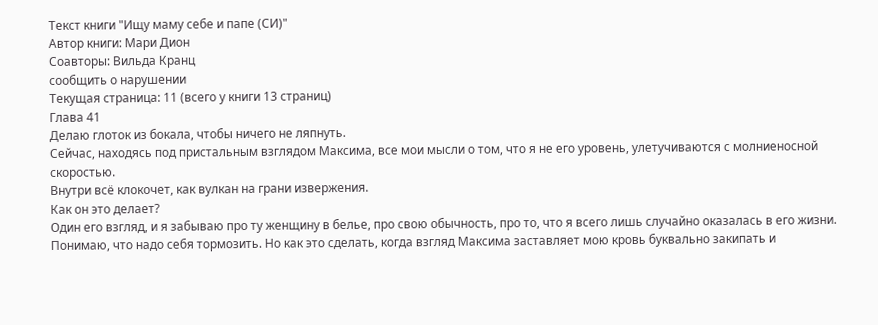Текст книги "Ищу маму себе и папе (СИ)"
Автор книги: Мари Дион
Соавторы: Вильда Кранц
сообщить о нарушении
Текущая страница: 11 (всего у книги 13 страниц)
Глава 41
Делаю глоток из бокала, чтобы ничего не ляпнуть.
Сейчас, находясь под пристальным взглядом Максима, все мои мысли о том, что я не его уровень, улетучиваются с молниеносной скоростью.
Внутри всё клокочет, как вулкан на грани извержения.
Как он это делает?
Один его взгляд, и я забываю про ту женщину в белье, про свою обычность, про то, что я всего лишь случайно оказалась в его жизни.
Понимаю, что надо себя тормозить. Но как это сделать, когда взгляд Максима заставляет мою кровь буквально закипать и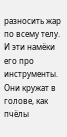разносить жар по всему телу.
И эти намёки его про инструменты.
Они кружат в голове, как пчёлы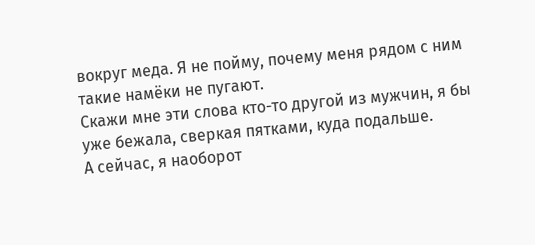вокруг меда. Я не пойму, почему меня рядом с ним такие намёки не пугают.
Скажи мне эти слова кто-то другой из мужчин, я бы уже бежала, сверкая пятками, куда подальше.
А сейчас, я наоборот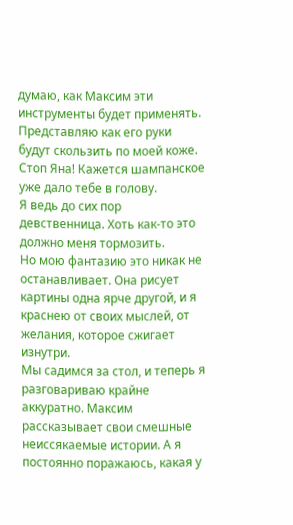думаю, как Максим эти инструменты будет применять. Представляю как его руки будут скользить по моей коже.
Стоп Яна! Кажется шампанское уже дало тебе в голову.
Я ведь до сих пор девственница. Хоть как-то это должно меня тормозить.
Но мою фантазию это никак не останавливает. Она рисует картины одна ярче другой, и я краснею от своих мыслей, от желания, которое сжигает изнутри.
Мы садимся за стол, и теперь я разговариваю крайне аккуратно. Максим рассказывает свои смешные неиссякаемые истории. А я постоянно поражаюсь, какая у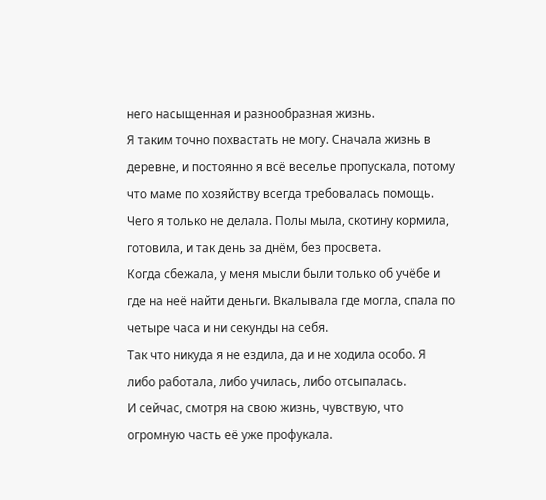него насыщенная и разнообразная жизнь.
Я таким точно похвастать не могу. Сначала жизнь в деревне, и постоянно я всё веселье пропускала, потому что маме по хозяйству всегда требовалась помощь.
Чего я только не делала. Полы мыла, скотину кормила, готовила, и так день за днём, без просвета.
Когда сбежала, у меня мысли были только об учёбе и где на неё найти деньги. Вкалывала где могла, спала по четыре часа и ни секунды на себя.
Так что никуда я не ездила, да и не ходила особо. Я либо работала, либо училась, либо отсыпалась.
И сейчас, смотря на свою жизнь, чувствую, что огромную часть её уже профукала.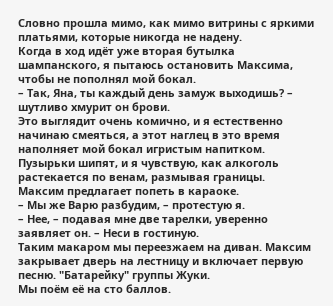Словно прошла мимо, как мимо витрины с яркими платьями, которые никогда не надену.
Когда в ход идёт уже вторая бутылка шампанского, я пытаюсь остановить Максима, чтобы не пополнял мой бокал.
– Так, Яна, ты каждый день замуж выходишь? – шутливо хмурит он брови.
Это выглядит очень комично, и я естественно начинаю смеяться, а этот наглец в это время наполняет мой бокал игристым напитком. Пузырьки шипят, и я чувствую, как алкоголь растекается по венам, размывая границы.
Максим предлагает попеть в караоке.
– Мы же Варю разбудим, – протестую я.
– Нее, – подавая мне две тарелки, уверенно заявляет он. – Неси в гостиную.
Таким макаром мы переезжаем на диван. Максим закрывает дверь на лестницу и включает первую песню. "Батарейку" группы Жуки.
Мы поём её на сто баллов.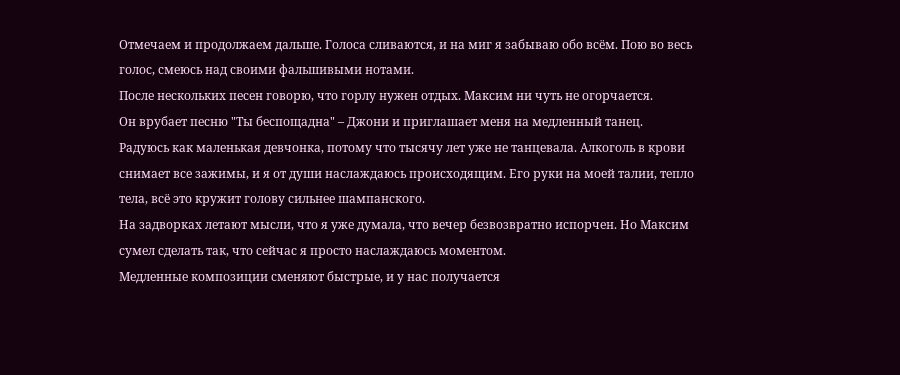Отмечаем и продолжаем дальше. Голоса сливаются, и на миг я забываю обо всём. Пою во весь голос, смеюсь над своими фальшивыми нотами.
После нескольких песен говорю, что горлу нужен отдых. Максим ни чуть не огорчается.
Он врубает песню "Ты беспощадна" – Джони и приглашает меня на медленный танец.
Радуюсь как маленькая девчонка, потому что тысячу лет уже не танцевала. Алкоголь в крови снимает все зажимы, и я от души наслаждаюсь происходящим. Его руки на моей талии, тепло тела, всё это кружит голову сильнее шампанского.
На задворках летают мысли, что я уже думала, что вечер безвозвратно испорчен. Но Максим сумел сделать так, что сейчас я просто наслаждаюсь моментом.
Медленные композиции сменяют быстрые, и у нас получается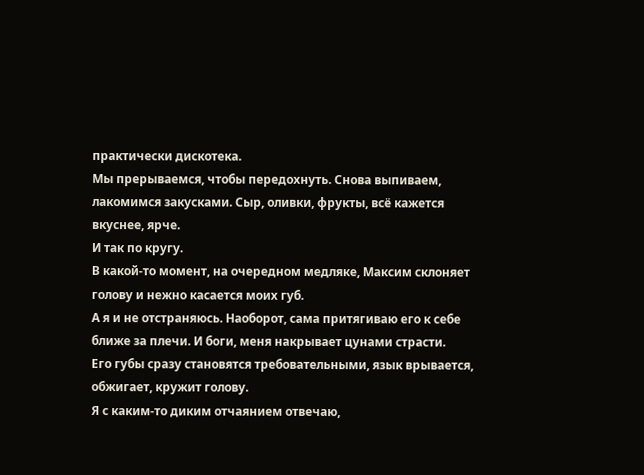практически дискотека.
Мы прерываемся, чтобы передохнуть. Снова выпиваем, лакомимся закусками. Сыр, оливки, фрукты, всё кажется вкуснее, ярче.
И так по кругу.
В какой-то момент, на очередном медляке, Максим склоняет голову и нежно касается моих губ.
А я и не отстраняюсь. Наоборот, сама притягиваю его к себе ближе за плечи. И боги, меня накрывает цунами страсти.
Его губы сразу становятся требовательными, язык врывается, обжигает, кружит голову.
Я с каким-то диким отчаянием отвечаю,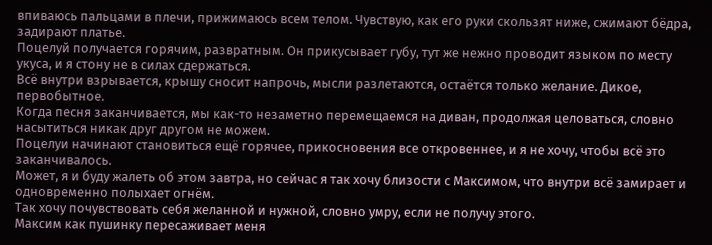впиваюсь пальцами в плечи, прижимаюсь всем телом. Чувствую, как его руки скользят ниже, сжимают бёдра, задирают платье.
Поцелуй получается горячим, развратным. Он прикусывает губу, тут же нежно проводит языком по месту укуса, и я стону не в силах сдержаться.
Всё внутри взрывается, крышу сносит напрочь, мысли разлетаются, остаётся только желание. Дикое, первобытное.
Когда песня заканчивается, мы как-то незаметно перемещаемся на диван, продолжая целоваться, словно насытиться никак друг другом не можем.
Поцелуи начинают становиться ещё горячее, прикосновения все откровеннее, и я не хочу, чтобы всё это заканчивалось.
Может, я и буду жалеть об этом завтра, но сейчас я так хочу близости с Максимом, что внутри всё замирает и одновременно полыхает огнём.
Так хочу почувствовать себя желанной и нужной, словно умру, если не получу этого.
Максим как пушинку пересаживает меня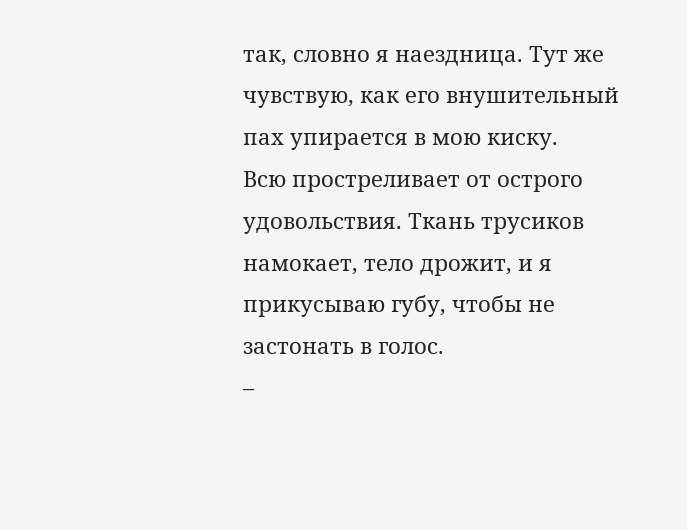так, словно я наездница. Тут же чувствую, как его внушительный пах упирается в мою киску.
Всю простреливает от острого удовольствия. Ткань трусиков намокает, тело дрожит, и я прикусываю губу, чтобы не застонать в голос.
–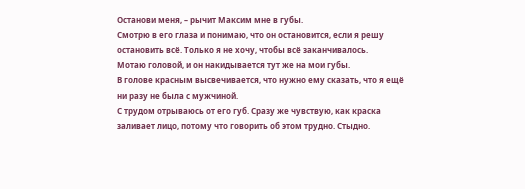Останови меня, – рычит Максим мне в губы.
Смотрю в его глаза и понимаю, что он остановится, если я решу остановить всё. Только я не хочу, чтобы всё заканчивалось.
Мотаю головой, и он накидывается тут же на мои губы.
В голове красным высвечивается, что нужно ему сказать, что я ещё ни разу не была с мужчиной.
С трудом отрываюсь от его губ. Сразу же чувствую, как краска заливает лицо, потому что говорить об этом трудно. Стыдно.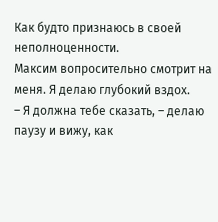Как будто признаюсь в своей неполноценности.
Максим вопросительно смотрит на меня. Я делаю глубокий вздох.
– Я должна тебе сказать, – делаю паузу и вижу, как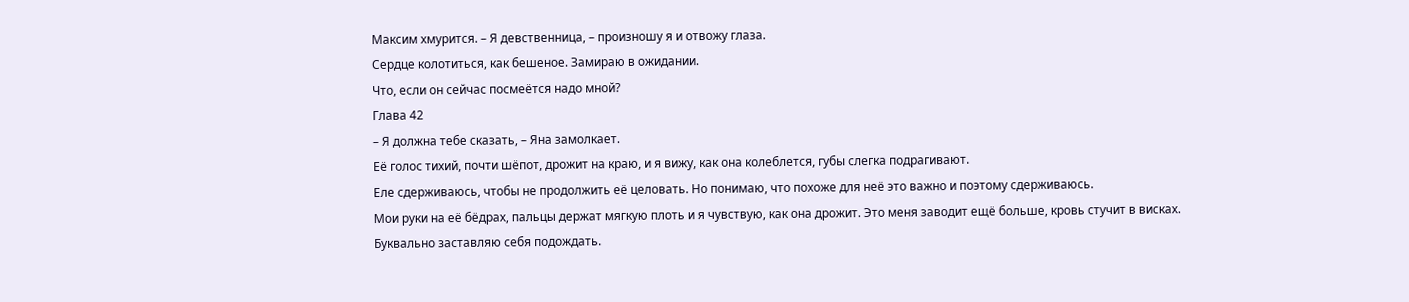Максим хмурится. – Я девственница, – произношу я и отвожу глаза.
Сердце колотиться, как бешеное. Замираю в ожидании.
Что, если он сейчас посмеётся надо мной?
Глава 42
– Я должна тебе сказать, – Яна замолкает.
Её голос тихий, почти шёпот, дрожит на краю, и я вижу, как она колеблется, губы слегка подрагивают.
Еле сдерживаюсь, чтобы не продолжить её целовать. Но понимаю, что похоже для неё это важно и поэтому сдерживаюсь.
Мои руки на её бёдрах, пальцы держат мягкую плоть и я чувствую, как она дрожит. Это меня заводит ещё больше, кровь стучит в висках.
Буквально заставляю себя подождать.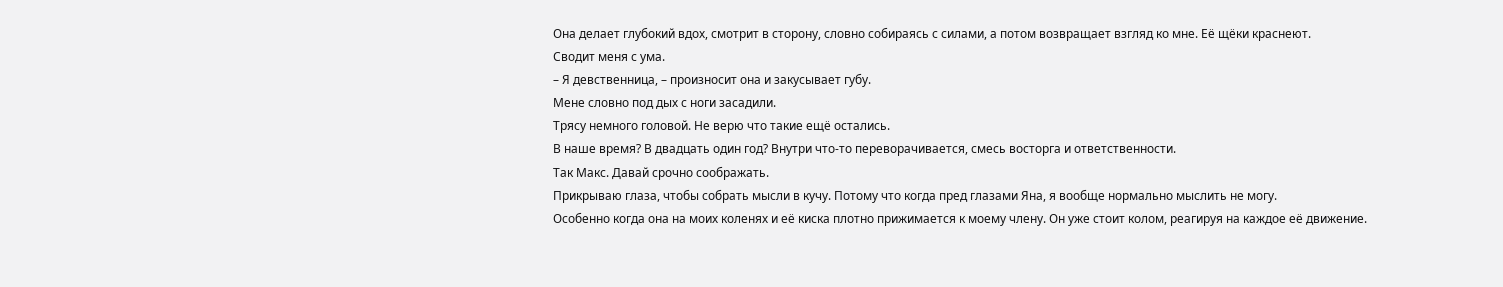Она делает глубокий вдох, смотрит в сторону, словно собираясь с силами, а потом возвращает взгляд ко мне. Её щёки краснеют.
Сводит меня с ума.
– Я девственница, – произносит она и закусывает губу.
Мене словно под дых с ноги засадили.
Трясу немного головой. Не верю что такие ещё остались.
В наше время? В двадцать один год? Внутри что-то переворачивается, смесь восторга и ответственности.
Так Макс. Давай срочно соображать.
Прикрываю глаза, чтобы собрать мысли в кучу. Потому что когда пред глазами Яна, я вообще нормально мыслить не могу.
Особенно когда она на моих коленях и её киска плотно прижимается к моему члену. Он уже стоит колом, реагируя на каждое её движение.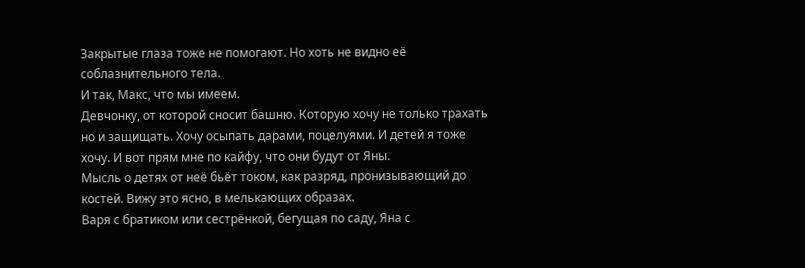Закрытые глаза тоже не помогают. Но хоть не видно её соблазнительного тела.
И так, Макс, что мы имеем.
Девчонку, от которой сносит башню. Которую хочу не только трахать но и защищать. Хочу осыпать дарами, поцелуями. И детей я тоже хочу. И вот прям мне по кайфу, что они будут от Яны.
Мысль о детях от неё бьёт током, как разряд, пронизывающий до костей. Вижу это ясно, в мелькающих образах.
Варя с братиком или сестрёнкой, бегущая по саду, Яна с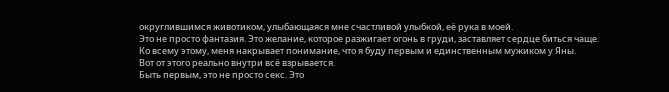округлившимся животиком, улыбающаяся мне счастливой улыбкой, её рука в моей.
Это не просто фантазия. Это желание, которое разжигает огонь в груди, заставляет сердце биться чаще.
Ко всему этому, меня накрывает понимание, что я буду первым и единственным мужиком у Яны.
Вот от этого реально внутри всё взрывается.
Быть первым, это не просто секс. Это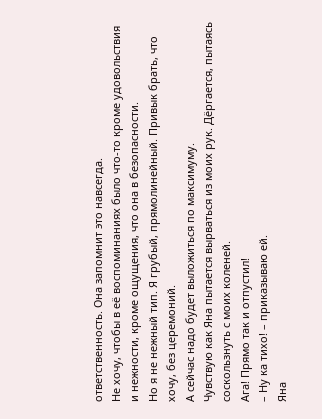ответственность. Она запомнит это навсегда.
Не хочу, чтобы в её воспоминаниях было что-то кроме удовольствия и нежности, кроме ощущения, что она в безопасности.
Но я не нежный тип. Я грубый, прямолинейный. Привык брать, что хочу, без церемоний.
А сейчас надо будет выложиться по максимуму.
Чувствую как Яна пытается вырваться из моих рук. Дёргается, пытаясь соскользнуть с моих коленей.
Ага! Прямо так и отпустил!
– Ну ка тихо! – приказываю ей.
Яна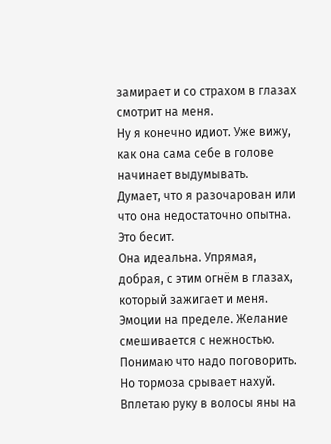замирает и со страхом в глазах смотрит на меня.
Ну я конечно идиот. Уже вижу, как она сама себе в голове начинает выдумывать.
Думает, что я разочарован или что она недостаточно опытна. Это бесит.
Она идеальна. Упрямая, добрая, с этим огнём в глазах, который зажигает и меня.
Эмоции на пределе. Желание смешивается с нежностью.
Понимаю что надо поговорить. Но тормоза срывает нахуй.
Вплетаю руку в волосы яны на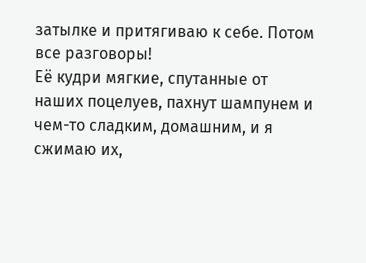затылке и притягиваю к себе. Потом все разговоры!
Её кудри мягкие, спутанные от наших поцелуев, пахнут шампунем и чем-то сладким, домашним, и я сжимаю их,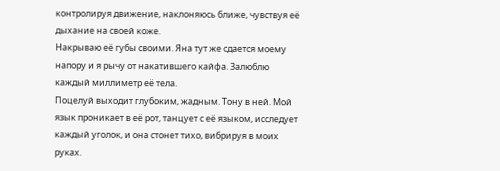контролируя движение, наклоняюсь ближе, чувствуя её дыхание на своей коже.
Накрываю её губы своими. Яна тут же сдается моему напору и я рычу от накатившего кайфа. Залюблю каждый миллиметр её тела.
Поцелуй выходит глубоким, жадным. Тону в ней. Мой язык проникает в её рот, танцует с её языком, исследует каждый уголок, и она стонет тихо, вибрируя в моих руках.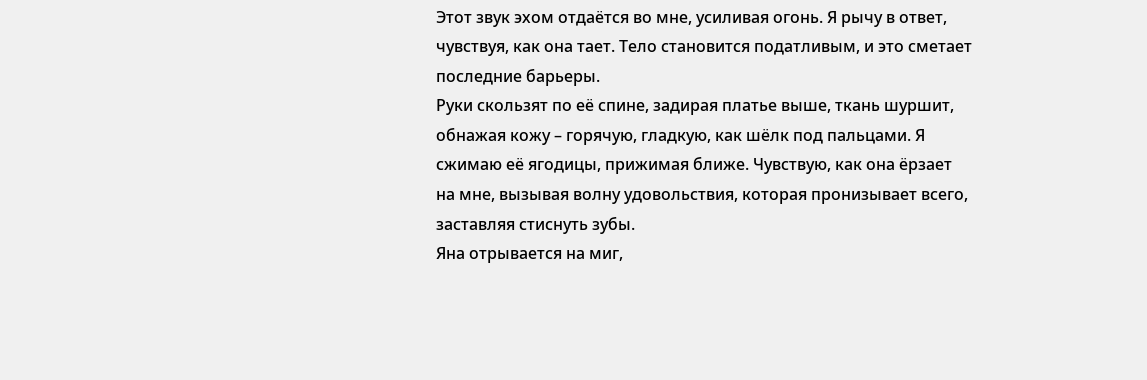Этот звук эхом отдаётся во мне, усиливая огонь. Я рычу в ответ, чувствуя, как она тает. Тело становится податливым, и это сметает последние барьеры.
Руки скользят по её спине, задирая платье выше, ткань шуршит, обнажая кожу – горячую, гладкую, как шёлк под пальцами. Я сжимаю её ягодицы, прижимая ближе. Чувствую, как она ёрзает на мне, вызывая волну удовольствия, которая пронизывает всего, заставляя стиснуть зубы.
Яна отрывается на миг,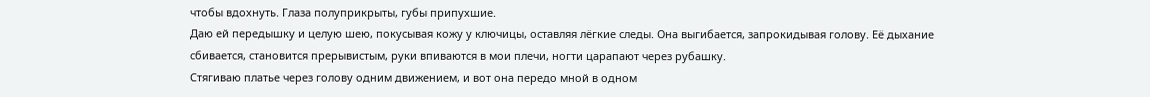чтобы вдохнуть. Глаза полуприкрыты, губы припухшие.
Даю ей передышку и целую шею, покусывая кожу у ключицы, оставляя лёгкие следы. Она выгибается, запрокидывая голову. Её дыхание сбивается, становится прерывистым, руки впиваются в мои плечи, ногти царапают через рубашку.
Стягиваю платье через голову одним движением, и вот она передо мной в одном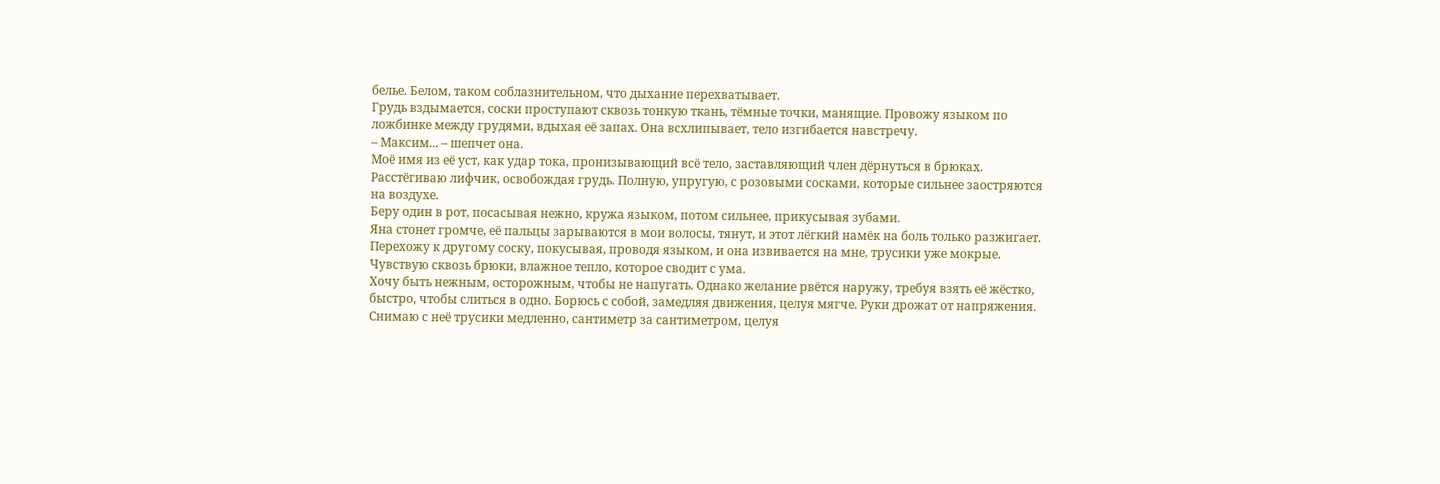белье. Белом, таком соблазнительном, что дыхание перехватывает.
Грудь вздымается, соски проступают сквозь тонкую ткань, тёмные точки, манящие. Провожу языком по ложбинке между грудями, вдыхая её запах. Она всхлипывает, тело изгибается навстречу.
– Максим... – шепчет она.
Моё имя из её уст, как удар тока, пронизывающий всё тело, заставляющий член дёрнуться в брюках.
Расстёгиваю лифчик, освобождая грудь. Полную, упругую, с розовыми сосками, которые сильнее заостряются на воздухе.
Беру один в рот, посасывая нежно, кружа языком, потом сильнее, прикусывая зубами.
Яна стонет громче, её пальцы зарываются в мои волосы, тянут, и этот лёгкий намёк на боль только разжигает.
Перехожу к другому соску, покусывая, проводя языком, и она извивается на мне, трусики уже мокрые. Чувствую сквозь брюки, влажное тепло, которое сводит с ума.
Хочу быть нежным, осторожным, чтобы не напугать. Однако желание рвётся наружу, требуя взять её жёстко, быстро, чтобы слиться в одно. Борюсь с собой, замедляя движения, целуя мягче. Руки дрожат от напряжения.
Снимаю с неё трусики медленно, сантиметр за сантиметром, целуя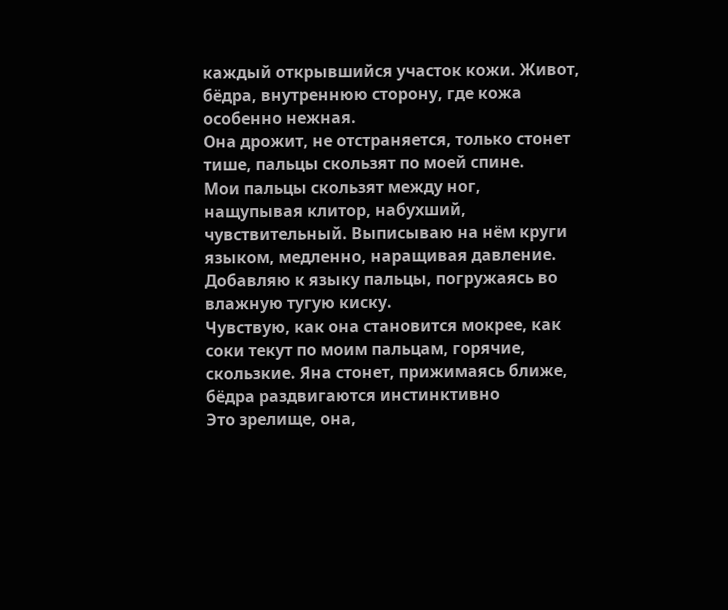каждый открывшийся участок кожи. Живот, бёдра, внутреннюю сторону, где кожа особенно нежная.
Она дрожит, не отстраняется, только стонет тише, пальцы скользят по моей спине.
Мои пальцы скользят между ног, нащупывая клитор, набухший, чувствительный. Выписываю на нём круги языком, медленно, наращивая давление.
Добавляю к языку пальцы, погружаясь во влажную тугую киску.
Чувствую, как она становится мокрее, как соки текут по моим пальцам, горячие, скользкие. Яна стонет, прижимаясь ближе, бёдра раздвигаются инстинктивно
Это зрелище, она,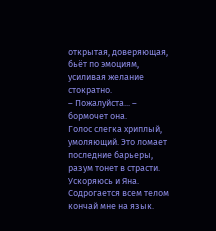открытая, доверяющая, бьёт по эмоциям, усиливая желание стократно.
– Пожалуйста... – бормочет она.
Голос слегка хриплый, умоляющий. Это ломает последние барьеры, разум тонет в страсти.
Ускоряюсь и Яна. Содрогается всем телом кончай мне на язык.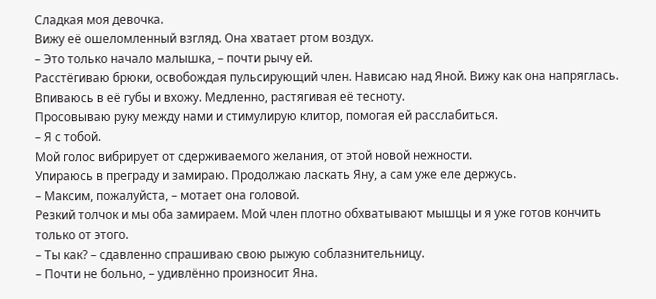Сладкая моя девочка.
Вижу её ошеломленный взгляд. Она хватает ртом воздух.
– Это только начало малышка, – почти рычу ей.
Расстёгиваю брюки, освобождая пульсирующий член. Нависаю над Яной. Вижу как она напряглась. Впиваюсь в её губы и вхожу. Медленно, растягивая её тесноту.
Просовываю руку между нами и стимулирую клитор, помогая ей расслабиться.
– Я с тобой.
Мой голос вибрирует от сдерживаемого желания, от этой новой нежности.
Упираюсь в преграду и замираю. Продолжаю ласкать Яну, а сам уже еле держусь.
– Максим, пожалуйста, – мотает она головой.
Резкий толчок и мы оба замираем. Мой член плотно обхватывают мышцы и я уже готов кончить только от этого.
– Ты как? – сдавленно спрашиваю свою рыжую соблазнительницу.
– Почти не больно, – удивлённо произносит Яна.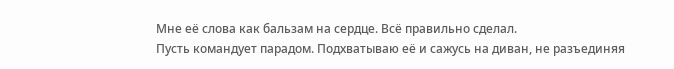Мне её слова как бальзам на сердце. Всё правильно сделал.
Пусть командует парадом. Подхватываю её и сажусь на диван, не разъединяя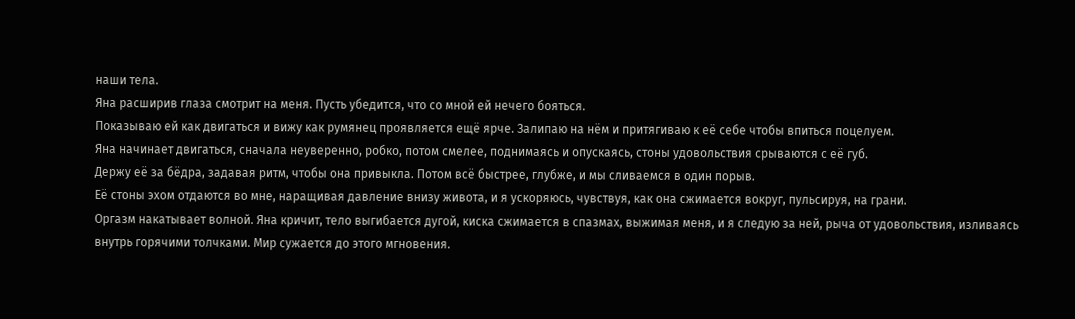наши тела.
Яна расширив глаза смотрит на меня. Пусть убедится, что со мной ей нечего бояться.
Показываю ей как двигаться и вижу как румянец проявляется ещё ярче. Залипаю на нём и притягиваю к её себе чтобы впиться поцелуем.
Яна начинает двигаться, сначала неуверенно, робко, потом смелее, поднимаясь и опускаясь, стоны удовольствия срываются с её губ.
Держу её за бёдра, задавая ритм, чтобы она привыкла. Потом всё быстрее, глубже, и мы сливаемся в один порыв.
Её стоны эхом отдаются во мне, наращивая давление внизу живота, и я ускоряюсь, чувствуя, как она сжимается вокруг, пульсируя, на грани.
Оргазм накатывает волной. Яна кричит, тело выгибается дугой, киска сжимается в спазмах, выжимая меня, и я следую за ней, рыча от удовольствия, изливаясь внутрь горячими толчками. Мир сужается до этого мгновения.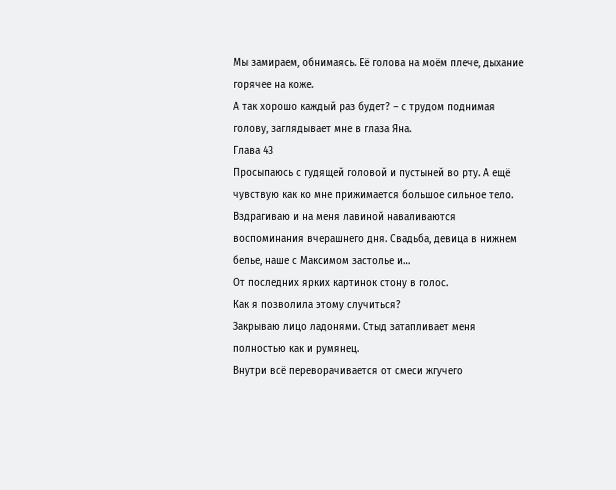Мы замираем, обнимаясь. Её голова на моём плече, дыхание горячее на коже.
А так хорошо каждый раз будет? – с трудом поднимая голову, заглядывает мне в глаза Яна.
Глава 43
Просыпаюсь с гудящей головой и пустыней во рту. А ещё чувствую как ко мне прижимается большое сильное тело.
Вздрагиваю и на меня лавиной наваливаются воспоминания вчерашнего дня. Свадьба, девица в нижнем белье, наше с Максимом застолье и…
От последних ярких картинок стону в голос.
Как я позволила этому случиться?
Закрываю лицо ладонями. Стыд затапливает меня полностью как и румянец.
Внутри всё переворачивается от смеси жгучего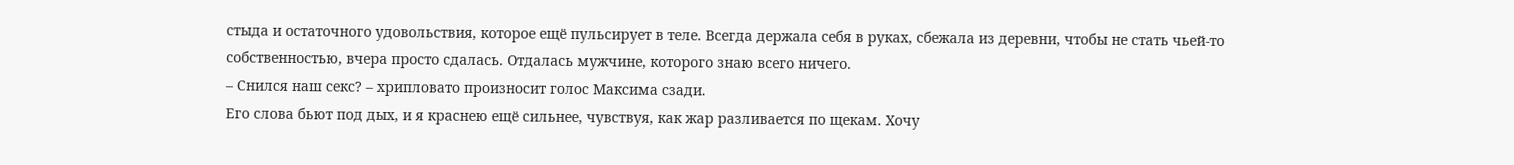стыда и остаточного удовольствия, которое ещё пульсирует в теле. Всегда держала себя в руках, сбежала из деревни, чтобы не стать чьей-то собственностью, вчера просто сдалась. Отдалась мужчине, которого знаю всего ничего.
– Снился наш секс? – хрипловато произносит голос Максима сзади.
Его слова бьют под дых, и я краснею ещё сильнее, чувствуя, как жар разливается по щекам. Хочу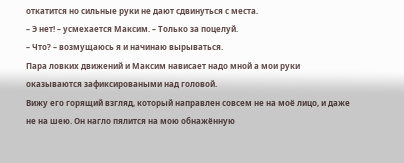откатится но сильные руки не дают сдвинуться с места.
– Э нет! – усмехается Максим. – Только за поцелуй.
– Что? – возмущаюсь я и начинаю вырываться.
Пара ловких движений и Максим нависает надо мной а мои руки оказываются зафиксироваными над головой.
Вижу его горящий взгляд, который направлен совсем не на моё лицо, и даже не на шею. Он нагло пялится на мою обнажённую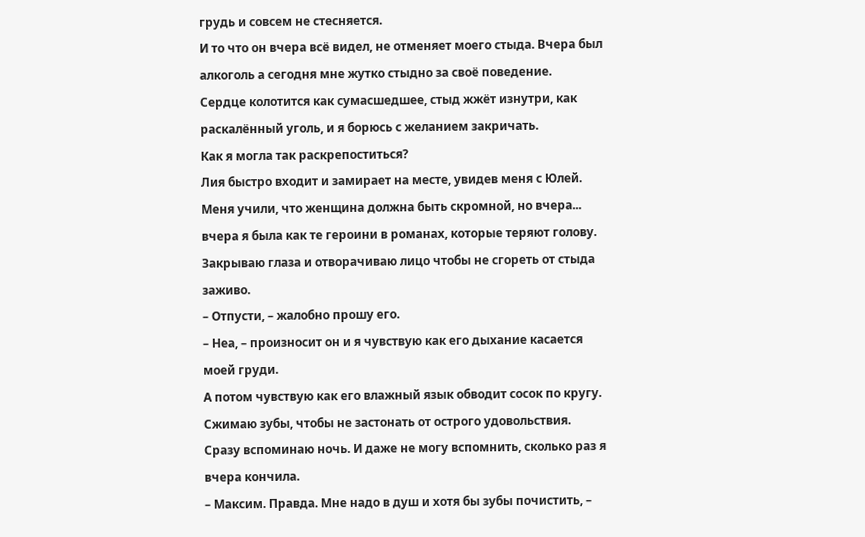грудь и совсем не стесняется.
И то что он вчера всё видел, не отменяет моего стыда. Вчера был алкоголь а сегодня мне жутко стыдно за своё поведение.
Сердце колотится как сумасшедшее, стыд жжёт изнутри, как раскалённый уголь, и я борюсь с желанием закричать.
Как я могла так раскрепоститься?
Лия быстро входит и замирает на месте, увидев меня с Юлей.
Меня учили, что женщина должна быть скромной, но вчера... вчера я была как те героини в романах, которые теряют голову.
Закрываю глаза и отворачиваю лицо чтобы не сгореть от стыда заживо.
– Отпусти, – жалобно прошу его.
– Неа, – произносит он и я чувствую как его дыхание касается моей груди.
А потом чувствую как его влажный язык обводит сосок по кругу. Сжимаю зубы, чтобы не застонать от острого удовольствия.
Сразу вспоминаю ночь. И даже не могу вспомнить, сколько раз я вчера кончила.
– Максим. Правда. Мне надо в душ и хотя бы зубы почистить, –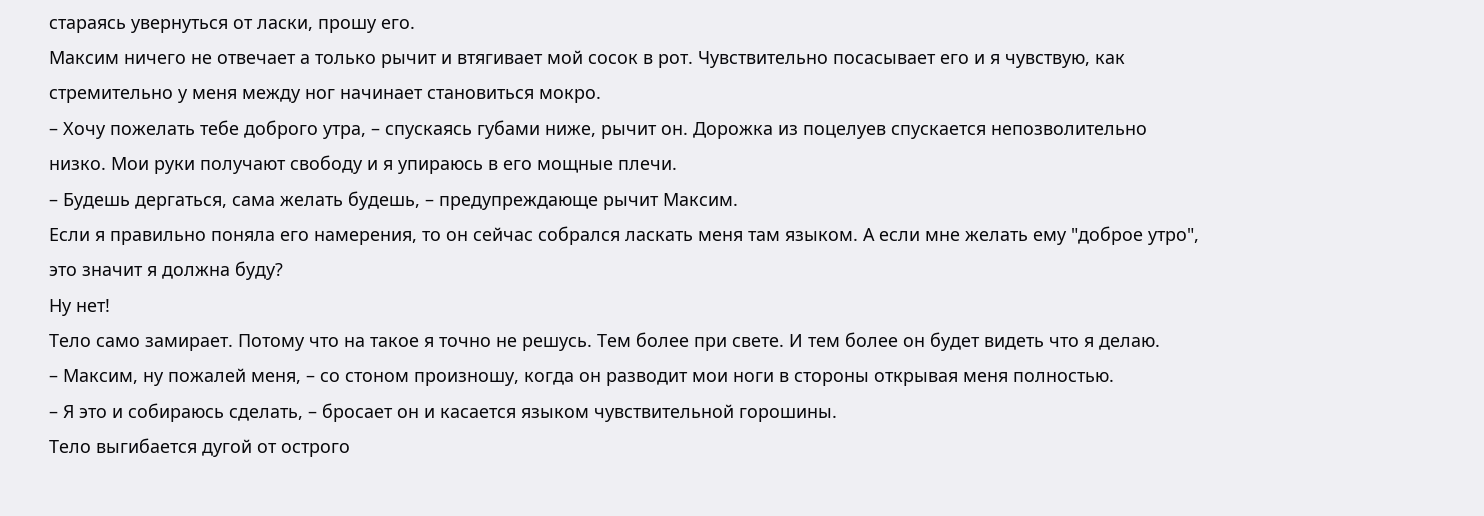стараясь увернуться от ласки, прошу его.
Максим ничего не отвечает а только рычит и втягивает мой сосок в рот. Чувствительно посасывает его и я чувствую, как стремительно у меня между ног начинает становиться мокро.
– Хочу пожелать тебе доброго утра, – спускаясь губами ниже, рычит он. Дорожка из поцелуев спускается непозволительно низко. Мои руки получают свободу и я упираюсь в его мощные плечи.
– Будешь дергаться, сама желать будешь, – предупреждающе рычит Максим.
Если я правильно поняла его намерения, то он сейчас собрался ласкать меня там языком. А если мне желать ему "доброе утро", это значит я должна буду?
Ну нет!
Тело само замирает. Потому что на такое я точно не решусь. Тем более при свете. И тем более он будет видеть что я делаю.
– Максим, ну пожалей меня, – со стоном произношу, когда он разводит мои ноги в стороны открывая меня полностью.
– Я это и собираюсь сделать, – бросает он и касается языком чувствительной горошины.
Тело выгибается дугой от острого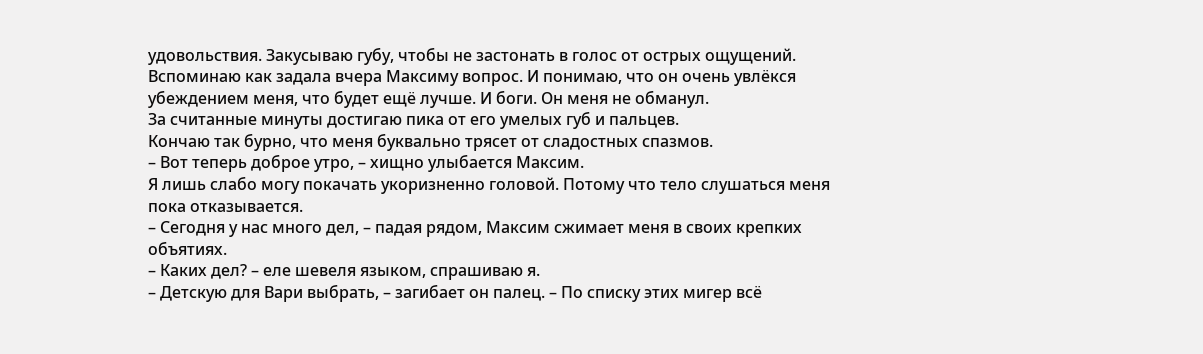удовольствия. Закусываю губу, чтобы не застонать в голос от острых ощущений.
Вспоминаю как задала вчера Максиму вопрос. И понимаю, что он очень увлёкся убеждением меня, что будет ещё лучше. И боги. Он меня не обманул.
За считанные минуты достигаю пика от его умелых губ и пальцев.
Кончаю так бурно, что меня буквально трясет от сладостных спазмов.
– Вот теперь доброе утро, – хищно улыбается Максим.
Я лишь слабо могу покачать укоризненно головой. Потому что тело слушаться меня пока отказывается.
– Сегодня у нас много дел, – падая рядом, Максим сжимает меня в своих крепких объятиях.
– Каких дел? – еле шевеля языком, спрашиваю я.
– Детскую для Вари выбрать, – загибает он палец. – По списку этих мигер всё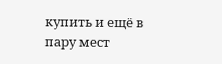купить и ещё в пару мест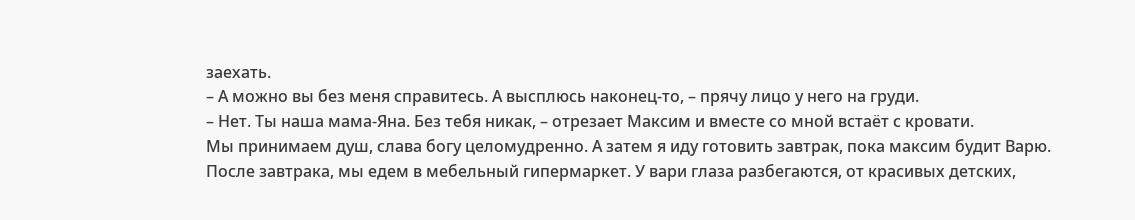заехать.
– А можно вы без меня справитесь. А высплюсь наконец-то, – прячу лицо у него на груди.
– Нет. Ты наша мама-Яна. Без тебя никак, – отрезает Максим и вместе со мной встаёт с кровати.
Мы принимаем душ, слава богу целомудренно. А затем я иду готовить завтрак, пока максим будит Варю.
После завтрака, мы едем в мебельный гипермаркет. У вари глаза разбегаются, от красивых детских,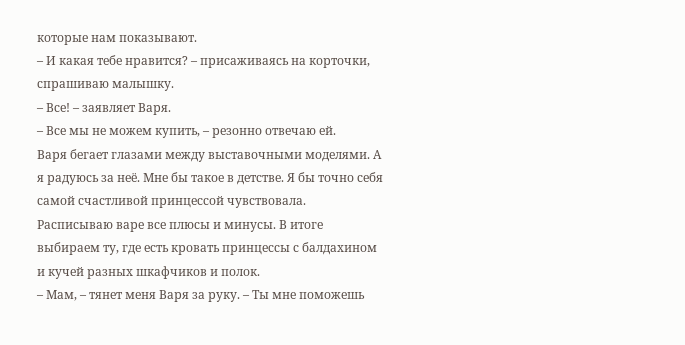которые нам показывают.
– И какая тебе нравится? – присаживаясь на корточки, спрашиваю малышку.
– Все! – заявляет Варя.
– Все мы не можем купить, – резонно отвечаю ей.
Варя бегает глазами между выставочными моделями. А я радуюсь за неё. Мне бы такое в детстве. Я бы точно себя самой счастливой принцессой чувствовала.
Расписываю варе все плюсы и минусы. В итоге выбираем ту, где есть кровать принцессы с балдахином и кучей разных шкафчиков и полок.
– Мам, – тянет меня Варя за руку. – Ты мне поможешь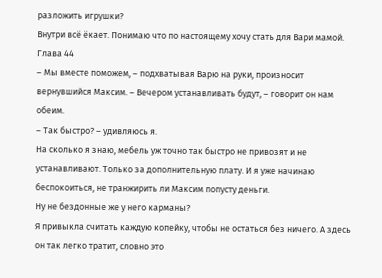разложить игрушки?
Внутри всё ёкает. Понимаю что по настоящему хочу стать для Вари мамой.
Глава 44
– Мы вместе поможем, – подхватывая Варю на руки, произносит вернувшийся Максим. – Вечером устанавливать будут, – говорит он нам обеим.
– Так быстро? – удивляюсь я.
На сколько я знаю, мебель уж точно так быстро не привозят и не устанавливают. Только за дополнительную плату. И я уже начинаю беспокоиться, не транжирить ли Максим попусту деньги.
Ну не бездонные же у него карманы?
Я привыкла считать каждую копейку, чтобы не остаться без ничего. А здесь он так легко тратит, словно это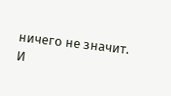ничего не значит.
И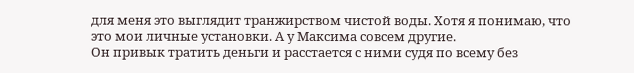для меня это выглядит транжирством чистой воды. Хотя я понимаю, что это мои личные установки. А у Максима совсем другие.
Он привык тратить деньги и расстается с ними судя по всему без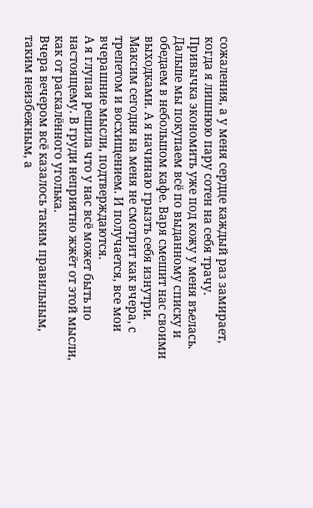сожаления, а у меня сердце каждый раз замирает, когда я лишнюю пару сотен на себя трачу.
Привычка экономить уже под кожу у меня въелась.
Дальше мы покупаем всё по выданному списку и обедаем в небольшом кафе. Варя смешит нас своими выходками. А я начинаю грызть себя изнутри.
Максим сегодня на меня не смотрит как вчера, с трепетом и восхищением. И получается, все мои вчерашние мысли, подтверждаются.
А я глупая решила что у нас всё может быть по настоящему. В груди неприятно жжёт от этой мысли, как от раскалённого уголька.
Вчера вечером всё казалось таким правильным, таким неизбежным, а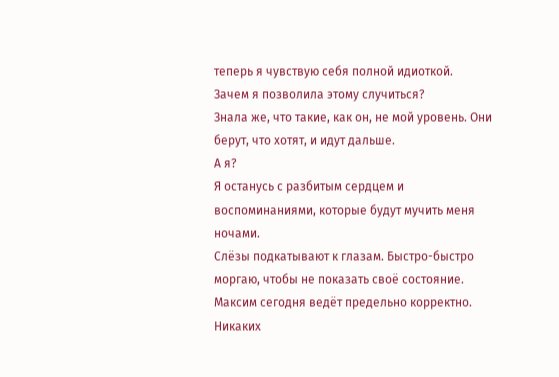теперь я чувствую себя полной идиоткой.
Зачем я позволила этому случиться?
Знала же, что такие, как он, не мой уровень. Они берут, что хотят, и идут дальше.
А я?
Я останусь с разбитым сердцем и воспоминаниями, которые будут мучить меня ночами.
Слёзы подкатывают к глазам. Быстро-быстро моргаю, чтобы не показать своё состояние.
Максим сегодня ведёт предельно корректно. Никаких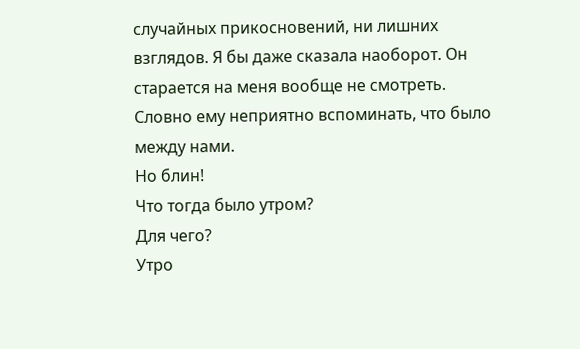случайных прикосновений, ни лишних взглядов. Я бы даже сказала наоборот. Он старается на меня вообще не смотреть. Словно ему неприятно вспоминать, что было между нами.
Но блин!
Что тогда было утром?
Для чего?
Утро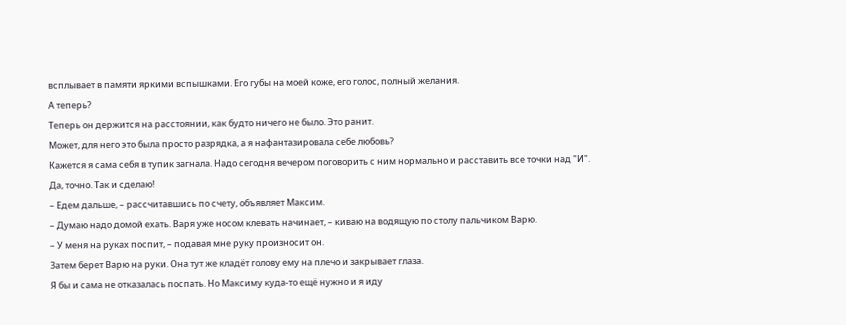всплывает в памяти яркими вспышками. Его губы на моей коже, его голос, полный желания.
А теперь?
Теперь он держится на расстоянии, как будто ничего не было. Это ранит.
Может, для него это была просто разрядка, а я нафантазировала себе любовь?
Кажется я сама себя в тупик загнала. Надо сегодня вечером поговорить с ним нормально и расставить все точки над "И".
Да, точно. Так и сделаю!
– Едем дальше, – рассчитавшись по счету, объявляет Максим.
– Думаю надо домой ехать. Варя уже носом клевать начинает, – киваю на водящую по столу пальчиком Варю.
– У меня на руках поспит, – подавая мне руку произносит он.
Затем берет Варю на руки. Она тут же кладёт голову ему на плечо и закрывает глаза.
Я бы и сама не отказалась поспать. Но Максиму куда-то ещё нужно и я иду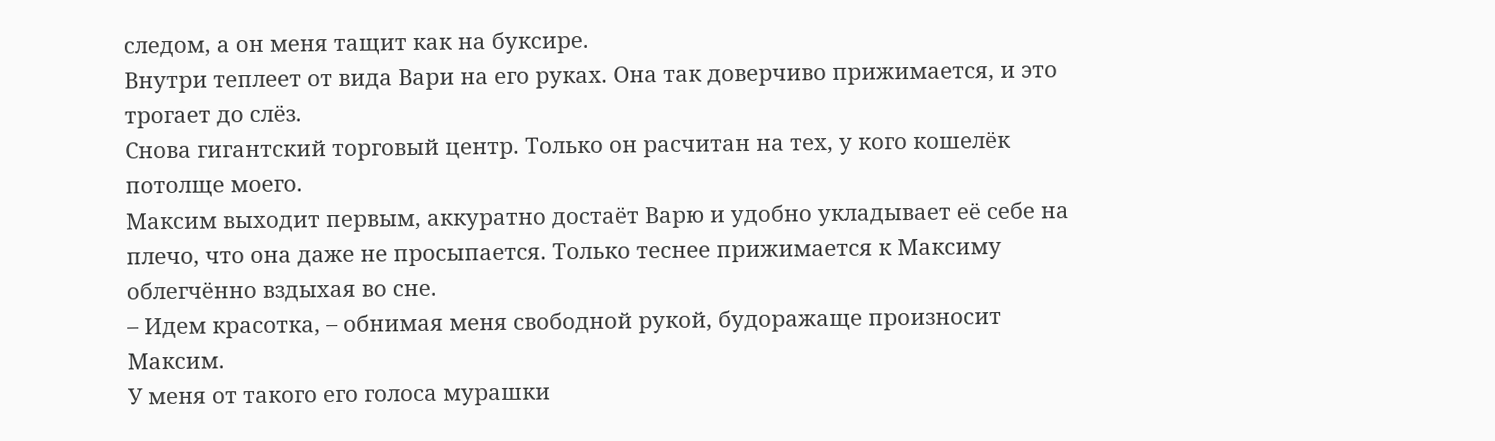следом, а он меня тащит как на буксире.
Внутри теплеет от вида Вари на его руках. Она так доверчиво прижимается, и это трогает до слёз.
Снова гигантский торговый центр. Только он расчитан на тех, у кого кошелёк потолще моего.
Максим выходит первым, аккуратно достаёт Варю и удобно укладывает её себе на плечо, что она даже не просыпается. Только теснее прижимается к Максиму облегчённо вздыхая во сне.
– Идем красотка, – обнимая меня свободной рукой, будоражаще произносит Максим.
У меня от такого его голоса мурашки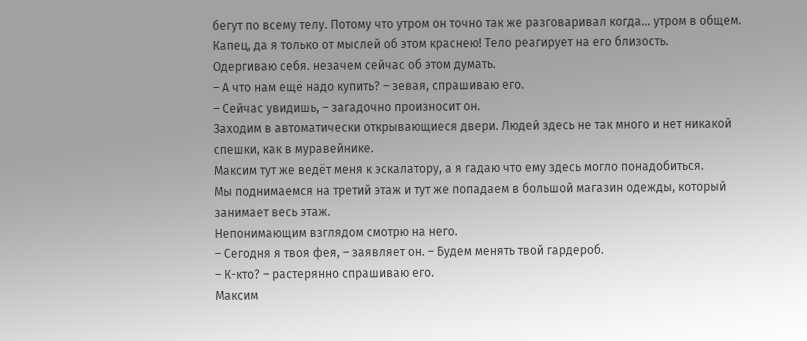бегут по всему телу. Потому что утром он точно так же разговаривал когда… утром в общем.
Капец, да я только от мыслей об этом краснею! Тело реагирует на его близость.
Одергиваю себя. незачем сейчас об этом думать.
– А что нам ещё надо купить? – зевая, спрашиваю его.
– Сейчас увидишь, – загадочно произносит он.
Заходим в автоматически открывающиеся двери. Людей здесь не так много и нет никакой спешки, как в муравейнике.
Максим тут же ведёт меня к эскалатору, а я гадаю что ему здесь могло понадобиться.
Мы поднимаемся на третий этаж и тут же попадаем в большой магазин одежды, который занимает весь этаж.
Непонимающим взглядом смотрю на него.
– Сегодня я твоя фея, – заявляет он. – Будем менять твой гардероб.
– К-кто? – растерянно спрашиваю его.
Максим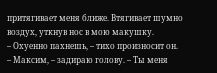притягивает меня ближе. Втягивает шумно воздух, уткнув нос в мою макушку.
– Охуенно пахнешь, – тихо произносит он.
– Максим, – задираю голову. – Ты меня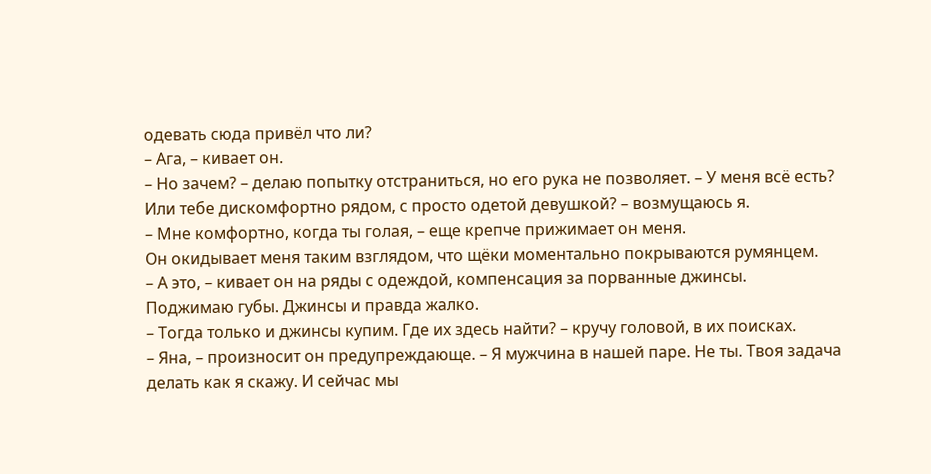одевать сюда привёл что ли?
– Ага, – кивает он.
– Но зачем? – делаю попытку отстраниться, но его рука не позволяет. – У меня всё есть? Или тебе дискомфортно рядом, с просто одетой девушкой? – возмущаюсь я.
– Мне комфортно, когда ты голая, – еще крепче прижимает он меня.
Он окидывает меня таким взглядом, что щёки моментально покрываются румянцем.
– А это, – кивает он на ряды с одеждой, компенсация за порванные джинсы.
Поджимаю губы. Джинсы и правда жалко.
– Тогда только и джинсы купим. Где их здесь найти? – кручу головой, в их поисках.
– Яна, – произносит он предупреждающе. – Я мужчина в нашей паре. Не ты. Твоя задача делать как я скажу. И сейчас мы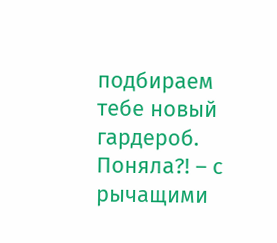подбираем тебе новый гардероб. Поняла?! – с рычащими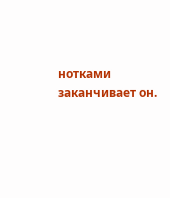нотками заканчивает он.